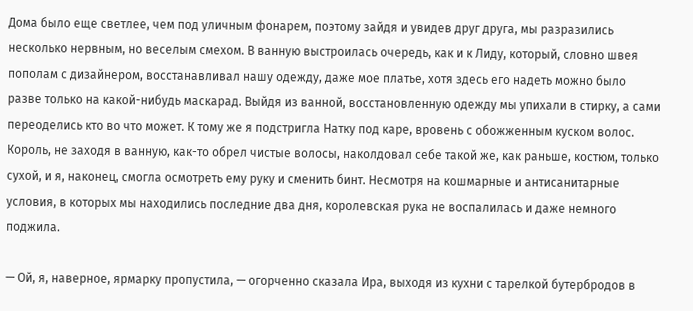Дома было еще светлее, чем под уличным фонарем, поэтому зайдя и увидев друг друга, мы разразились несколько нервным, но веселым смехом. В ванную выстроилась очередь, как и к Лиду, который, словно швея пополам с дизайнером, восстанавливал нашу одежду, даже мое платье, хотя здесь его надеть можно было разве только на какой-нибудь маскарад. Выйдя из ванной, восстановленную одежду мы упихали в стирку, а сами переоделись кто во что может. К тому же я подстригла Натку под каре, вровень с обожженным куском волос. Король, не заходя в ванную, как-то обрел чистые волосы, наколдовал себе такой же, как раньше, костюм, только сухой, и я, наконец, смогла осмотреть ему руку и сменить бинт. Несмотря на кошмарные и антисанитарные условия, в которых мы находились последние два дня, королевская рука не воспалилась и даже немного поджила.

— Ой, я, наверное, ярмарку пропустила, — огорченно сказала Ира, выходя из кухни с тарелкой бутербродов в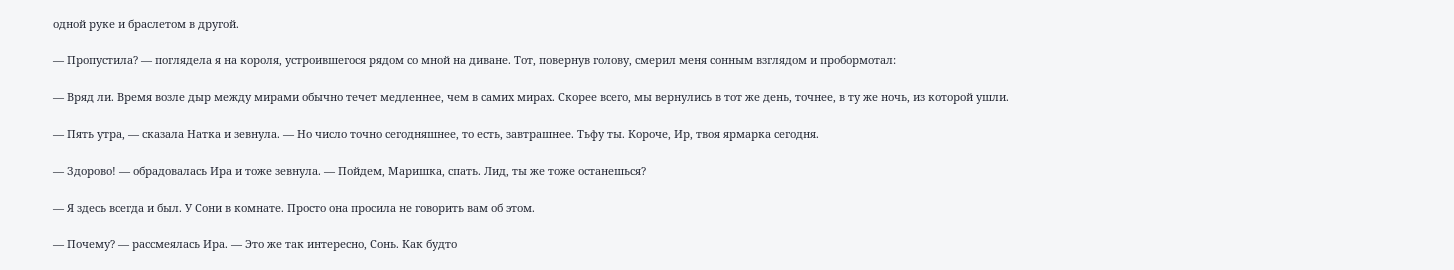одной руке и браслетом в другой.

— Пропустила? — поглядела я на короля, устроившегося рядом со мной на диване. Тот, повернув голову, смерил меня сонным взглядом и пробормотал:

— Вряд ли. Время возле дыр между мирами обычно течет медленнее, чем в самих мирах. Скорее всего, мы вернулись в тот же день, точнее, в ту же ночь, из которой ушли.

— Пять утра, — сказала Натка и зевнула. — Но число точно сегодняшнее, то есть, завтрашнее. Тьфу ты. Короче, Ир, твоя ярмарка сегодня.

— Здорово! — обрадовалась Ира и тоже зевнула. — Пойдем, Маришка, спать. Лид, ты же тоже останешься?

— Я здесь всегда и был. У Сони в комнате. Просто она просила не говорить вам об этом.

— Почему? — рассмеялась Ира. — Это же так интересно, Сонь. Как будто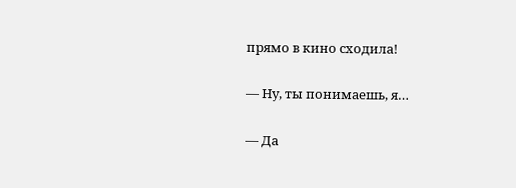прямо в кино сходила!

— Ну, ты понимаешь, я…

— Да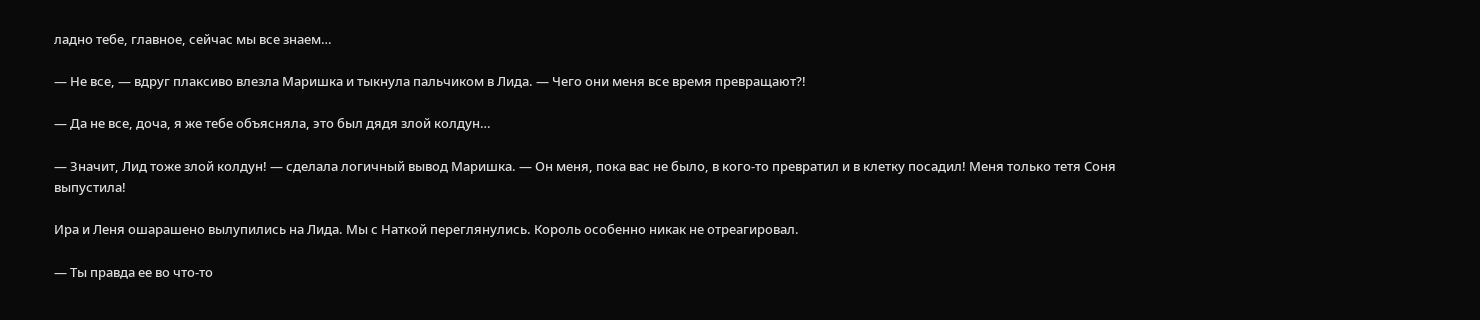ладно тебе, главное, сейчас мы все знаем…

— Не все, — вдруг плаксиво влезла Маришка и тыкнула пальчиком в Лида. — Чего они меня все время превращают?!

— Да не все, доча, я же тебе объясняла, это был дядя злой колдун…

— Значит, Лид тоже злой колдун! — сделала логичный вывод Маришка. — Он меня, пока вас не было, в кого-то превратил и в клетку посадил! Меня только тетя Соня выпустила!

Ира и Леня ошарашено вылупились на Лида. Мы с Наткой переглянулись. Король особенно никак не отреагировал.

— Ты правда ее во что-то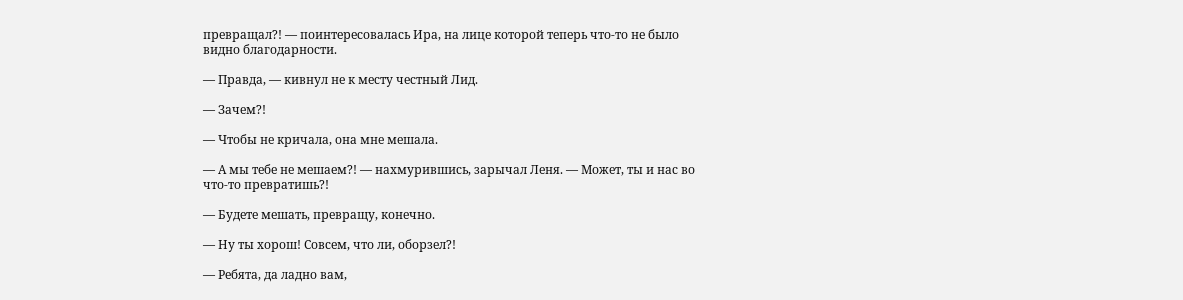превращал?! — поинтересовалась Ира, на лице которой теперь что-то не было видно благодарности.

— Правда, — кивнул не к месту честный Лид.

— Зачем?!

— Чтобы не кричала, она мне мешала.

— А мы тебе не мешаем?! — нахмурившись, зарычал Леня. — Может, ты и нас во что-то превратишь?!

— Будете мешать, превращу, конечно.

— Ну ты хорош! Совсем, что ли, оборзел?!

— Ребята, да ладно вам,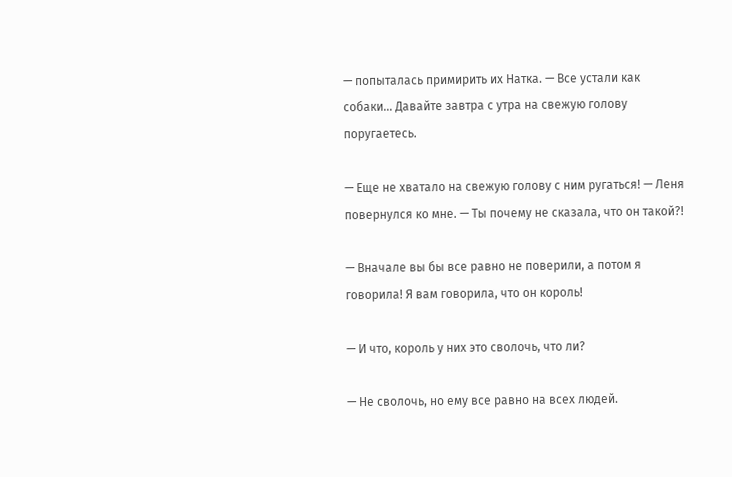— попыталась примирить их Натка. — Все устали как собаки… Давайте завтра с утра на свежую голову поругаетесь.

— Еще не хватало на свежую голову с ним ругаться! — Леня повернулся ко мне. — Ты почему не сказала, что он такой?!

— Вначале вы бы все равно не поверили, а потом я говорила! Я вам говорила, что он король!

— И что, король у них это сволочь, что ли?

— Не сволочь, но ему все равно на всех людей.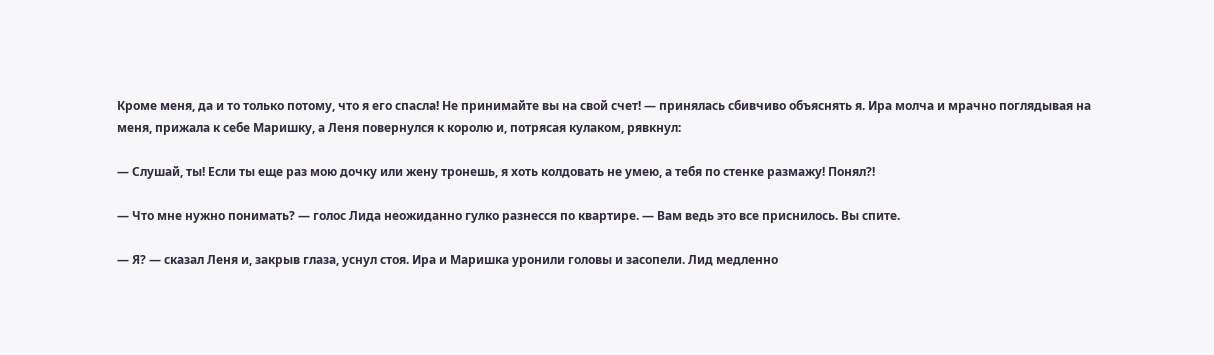Кроме меня, да и то только потому, что я его спасла! Не принимайте вы на свой счет! — принялась сбивчиво объяснять я. Ира молча и мрачно поглядывая на меня, прижала к себе Маришку, а Леня повернулся к королю и, потрясая кулаком, рявкнул:

— Слушай, ты! Если ты еще раз мою дочку или жену тронешь, я хоть колдовать не умею, а тебя по стенке размажу! Понял?!

— Что мне нужно понимать? — голос Лида неожиданно гулко разнесся по квартире. — Вам ведь это все приснилось. Вы спите.

— Я? — сказал Леня и, закрыв глаза, уснул стоя. Ира и Маришка уронили головы и засопели. Лид медленно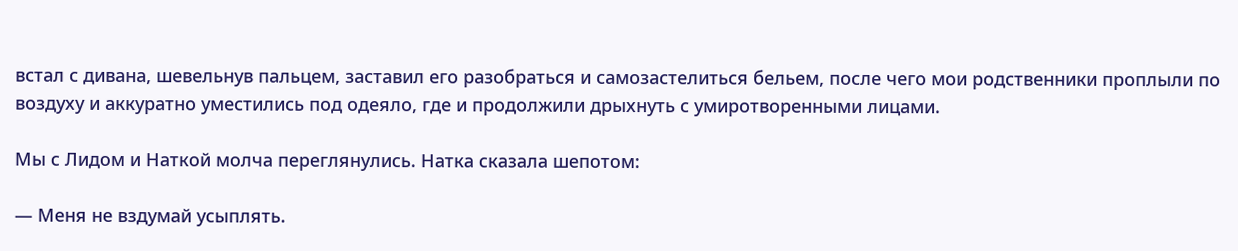встал с дивана, шевельнув пальцем, заставил его разобраться и самозастелиться бельем, после чего мои родственники проплыли по воздуху и аккуратно уместились под одеяло, где и продолжили дрыхнуть с умиротворенными лицами.

Мы с Лидом и Наткой молча переглянулись. Натка сказала шепотом:

— Меня не вздумай усыплять.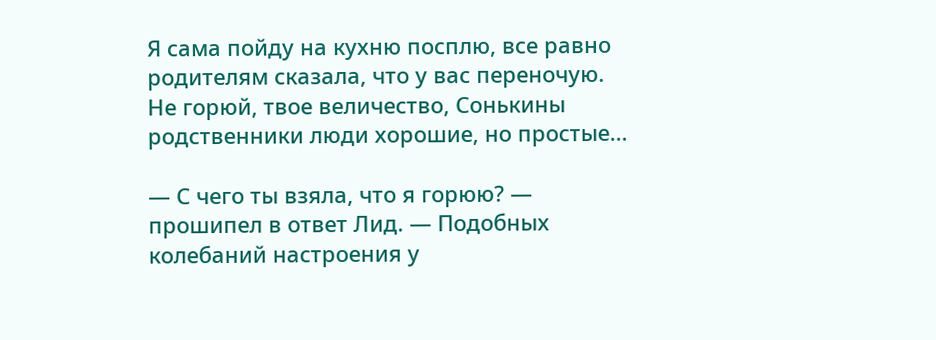Я сама пойду на кухню посплю, все равно родителям сказала, что у вас переночую. Не горюй, твое величество, Сонькины родственники люди хорошие, но простые…

— С чего ты взяла, что я горюю? — прошипел в ответ Лид. — Подобных колебаний настроения у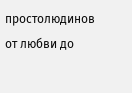простолюдинов от любви до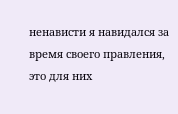ненависти я навидался за время своего правления, это для них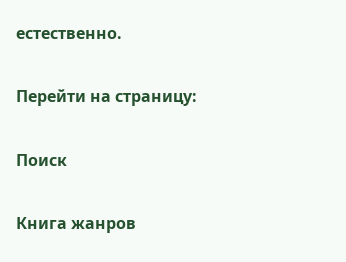естественно.

Перейти на страницу:

Поиск

Книга жанров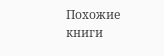Похожие книги